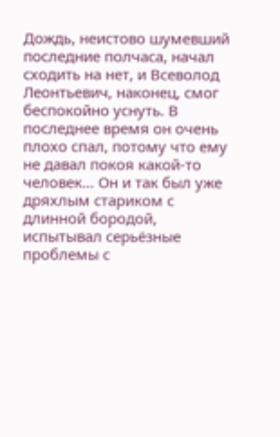Дождь, неистово шумевший последние полчаса, начал сходить на нет, и Всеволод Леонтьевич, наконец, смог беспокойно уснуть. В последнее время он очень плохо спал, потому что ему не давал покоя какой-то человек… Он и так был уже дряхлым стариком с длинной бородой, испытывал серьёзные проблемы с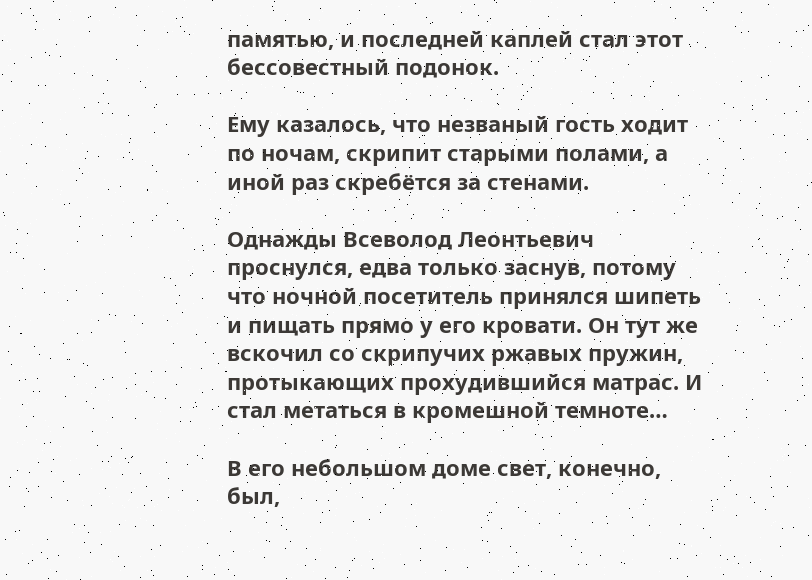памятью, и последней каплей стал этот бессовестный подонок.

Ему казалось, что незваный гость ходит по ночам, скрипит старыми полами, а иной раз скребётся за стенами.

Однажды Всеволод Леонтьевич проснулся, едва только заснув, потому что ночной посетитель принялся шипеть и пищать прямо у его кровати. Он тут же вскочил со скрипучих ржавых пружин, протыкающих прохудившийся матрас. И стал метаться в кромешной темноте…

В его небольшом доме свет, конечно, был,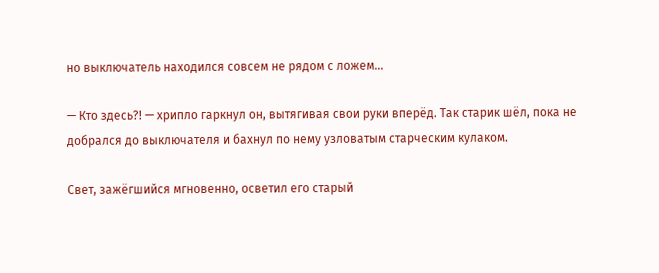но выключатель находился совсем не рядом с ложем…

— Кто здесь?! — хрипло гаркнул он, вытягивая свои руки вперёд. Так старик шёл, пока не добрался до выключателя и бахнул по нему узловатым старческим кулаком.

Свет, зажёгшийся мгновенно, осветил его старый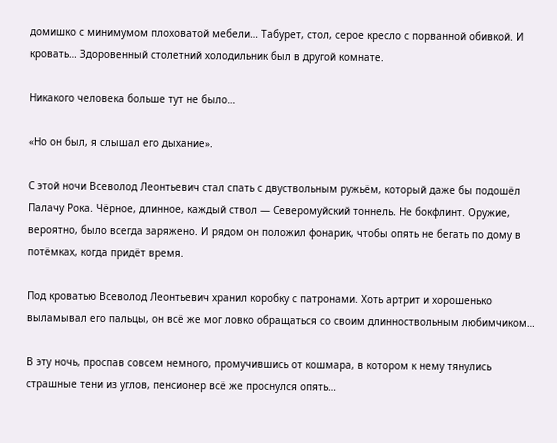домишко с минимумом плоховатой мебели… Табурет, стол, серое кресло с порванной обивкой. И кровать… Здоровенный столетний холодильник был в другой комнате.

Никакого человека больше тут не было…

«Но он был, я слышал его дыхание».

С этой ночи Всеволод Леонтьевич стал спать с двуствольным ружьём, который даже бы подошёл Палачу Рока. Чёрное, длинное, каждый ствол — Северомуйский тоннель. Не бокфлинт. Оружие, вероятно, было всегда заряжено. И рядом он положил фонарик, чтобы опять не бегать по дому в потёмках, когда придёт время.

Под кроватью Всеволод Леонтьевич хранил коробку с патронами. Хоть артрит и хорошенько выламывал его пальцы, он всё же мог ловко обращаться со своим длинноствольным любимчиком…

В эту ночь, проспав совсем немного, промучившись от кошмара, в котором к нему тянулись страшные тени из углов, пенсионер всё же проснулся опять…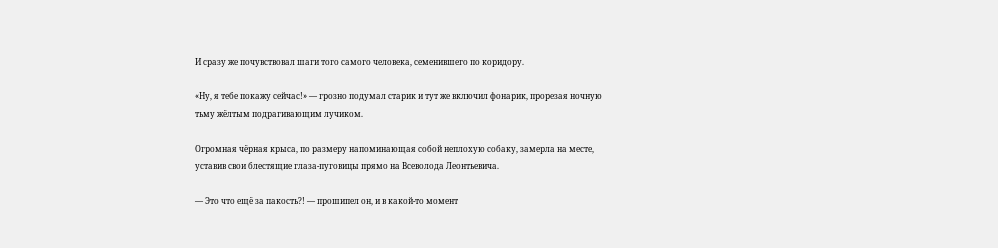И сразу же почувствовал шаги того самого человека, семенившего по коридору.

«Ну, я тебе покажу сейчас!» — грозно подумал старик и тут же включил фонарик, прорезая ночную тьму жёлтым подрагивающим лучиком.

Огромная чёрная крыса, по размеру напоминающая собой неплохую собаку, замерла на месте, уставив свои блестящие глаза-пуговицы прямо на Всеволода Леонтьевича.

— Это что ещё за пакость?! — прошипел он, и в какой-то момент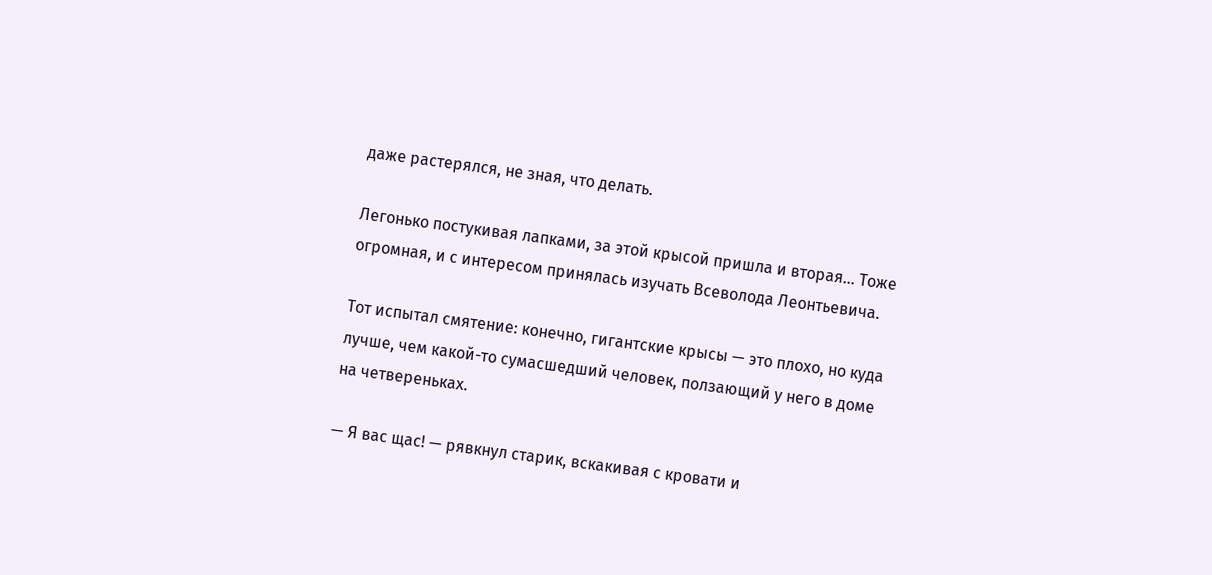даже растерялся, не зная, что делать.

Легонько постукивая лапками, за этой крысой пришла и вторая… Тоже огромная, и с интересом принялась изучать Всеволода Леонтьевича.

Тот испытал смятение: конечно, гигантские крысы — это плохо, но куда лучше, чем какой-то сумасшедший человек, ползающий у него в доме на четвереньках.

— Я вас щас! — рявкнул старик, вскакивая с кровати и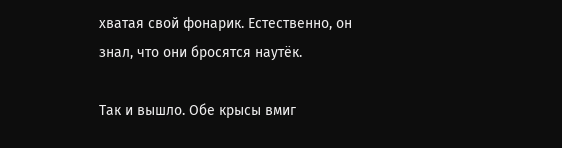хватая свой фонарик. Естественно, он знал, что они бросятся наутёк.

Так и вышло. Обе крысы вмиг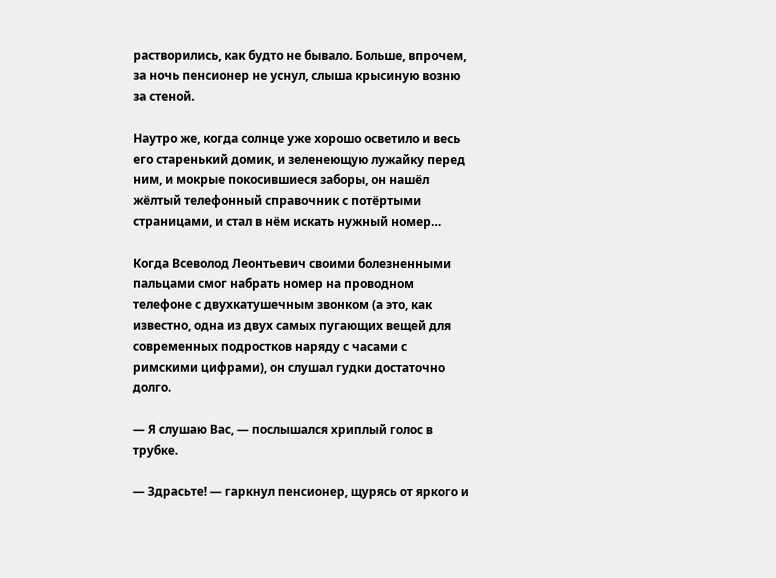растворились, как будто не бывало. Больше, впрочем, за ночь пенсионер не уснул, слыша крысиную возню за стеной.

Наутро же, когда солнце уже хорошо осветило и весь его старенький домик, и зеленеющую лужайку перед ним, и мокрые покосившиеся заборы, он нашёл жёлтый телефонный справочник с потёртыми страницами, и стал в нём искать нужный номер…

Когда Всеволод Леонтьевич своими болезненными пальцами смог набрать номер на проводном телефоне с двухкатушечным звонком (а это, как известно, одна из двух самых пугающих вещей для современных подростков наряду с часами с римскими цифрами), он слушал гудки достаточно долго.

— Я слушаю Вас, — послышался хриплый голос в трубке.

— Здрасьте! — гаркнул пенсионер, щурясь от яркого и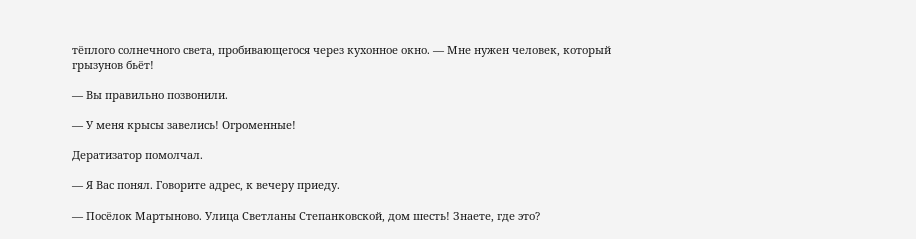тёплого солнечного света, пробивающегося через кухонное окно. — Мне нужен человек, который грызунов бьёт!

— Вы правильно позвонили.

— У меня крысы завелись! Огроменные!

Дератизатор помолчал.

— Я Вас понял. Говорите адрес, к вечеру приеду.

— Посёлок Мартыново. Улица Светланы Степанковской, дом шесть! Знаете, где это?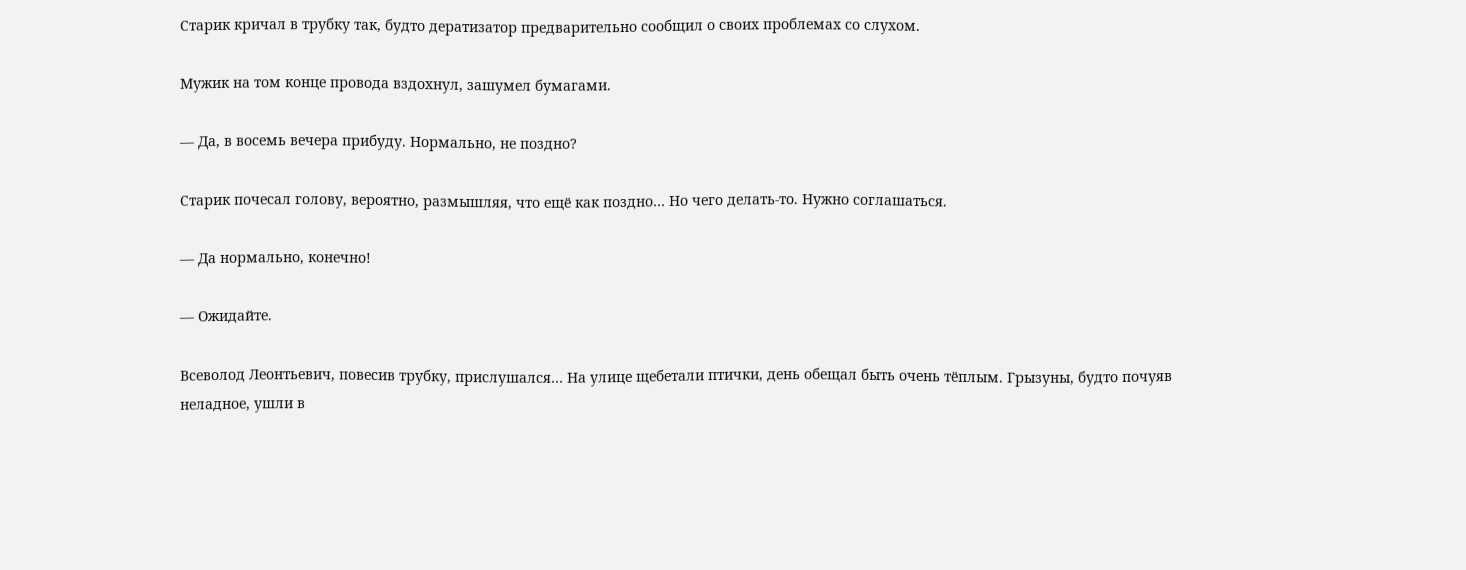Старик кричал в трубку так, будто дератизатор предварительно сообщил о своих проблемах со слухом.

Мужик на том конце провода вздохнул, зашумел бумагами.

— Да, в восемь вечера прибуду. Нормально, не поздно?

Старик почесал голову, вероятно, размышляя, что ещё как поздно… Но чего делать-то. Нужно соглашаться.

— Да нормально, конечно!

— Ожидайте.

Всеволод Леонтьевич, повесив трубку, прислушался… На улице щебетали птички, день обещал быть очень тёплым. Грызуны, будто почуяв неладное, ушли в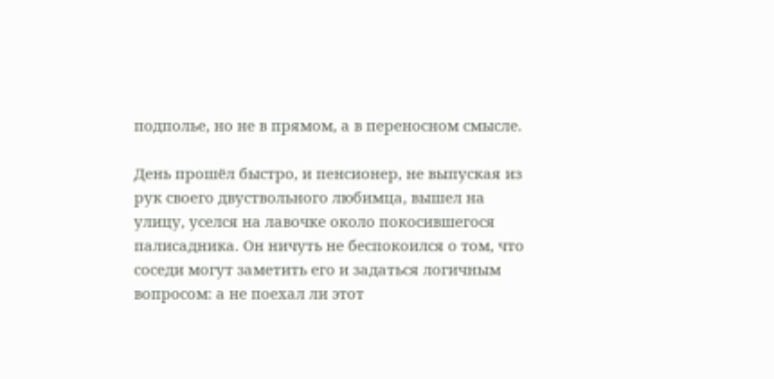подполье, но не в прямом, а в переносном смысле.

День прошёл быстро, и пенсионер, не выпуская из рук своего двуствольного любимца, вышел на улицу, уселся на лавочке около покосившегося палисадника. Он ничуть не беспокоился о том, что соседи могут заметить его и задаться логичным вопросом: а не поехал ли этот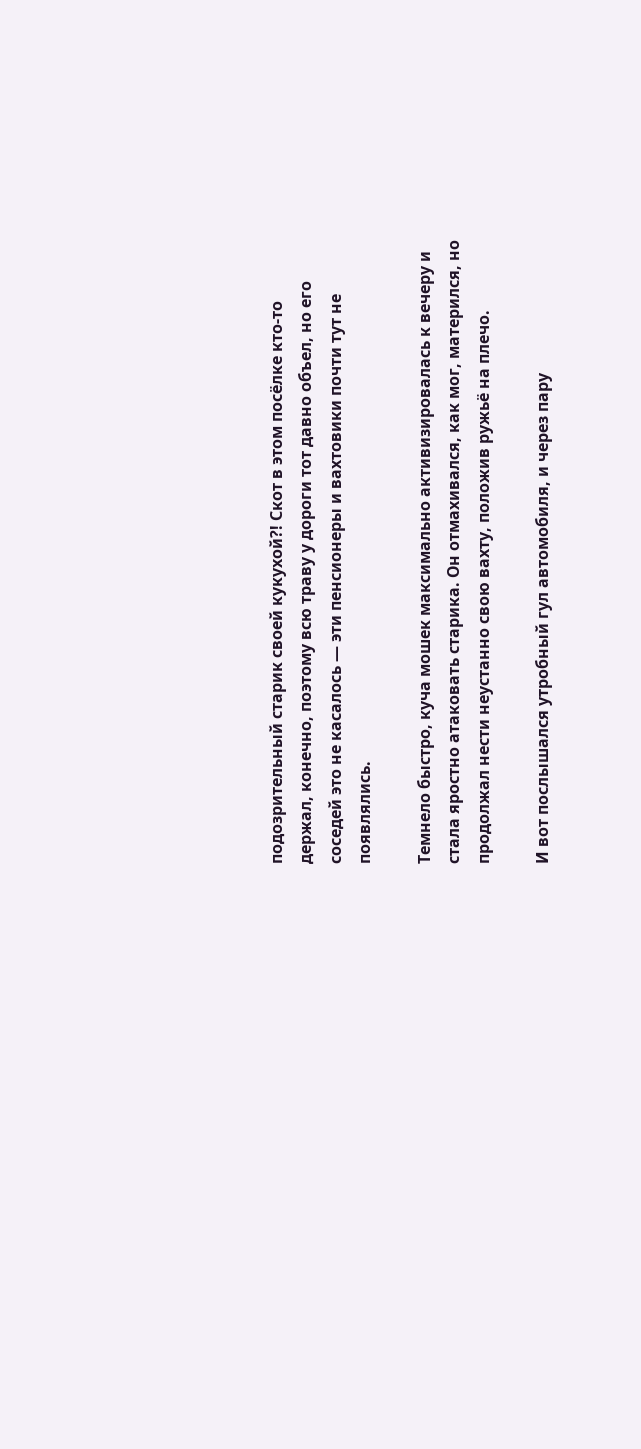подозрительный старик своей кукухой?! Скот в этом посёлке кто-то держал, конечно, поэтому всю траву у дороги тот давно объел, но его соседей это не касалось — эти пенсионеры и вахтовики почти тут не появлялись.

Темнело быстро, куча мошек максимально активизировалась к вечеру и стала яростно атаковать старика. Он отмахивался, как мог, матерился, но продолжал нести неустанно свою вахту, положив ружьё на плечо.

И вот послышался утробный гул автомобиля, и через пару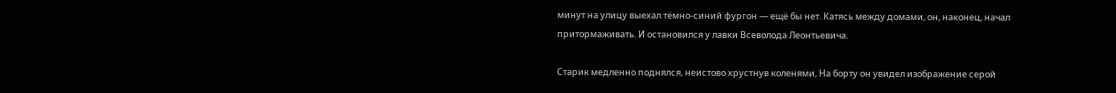минут на улицу выехал тёмно-синий фургон — ещё бы нет. Катясь между домами, он, наконец, начал притормаживать. И остановился у лавки Всеволода Леонтьевича.

Старик медленно поднялся, неистово хрустнув коленями, На борту он увидел изображение серой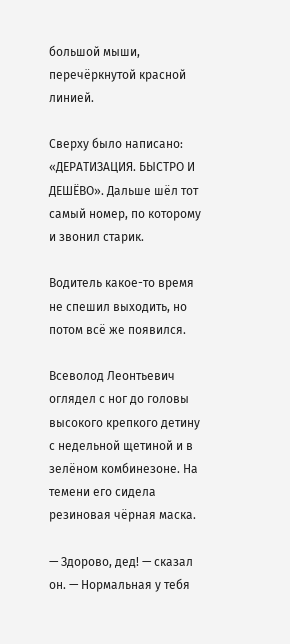большой мыши, перечёркнутой красной линией.

Сверху было написано: «ДЕРАТИЗАЦИЯ. БЫСТРО И ДЕШЁВО». Дальше шёл тот самый номер, по которому и звонил старик.

Водитель какое-то время не спешил выходить, но потом всё же появился.

Всеволод Леонтьевич оглядел с ног до головы высокого крепкого детину с недельной щетиной и в зелёном комбинезоне. На темени его сидела резиновая чёрная маска.

— Здорово, дед! — сказал он. — Нормальная у тебя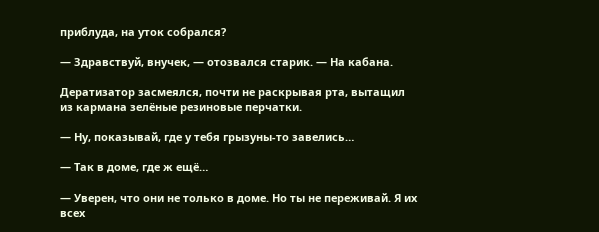приблуда, на уток собрался?

— Здравствуй, внучек, — отозвался старик. — На кабана.

Дератизатор засмеялся, почти не раскрывая рта, вытащил из кармана зелёные резиновые перчатки.

— Ну, показывай, где у тебя грызуны-то завелись…

— Так в доме, где ж ещё…

— Уверен, что они не только в доме. Но ты не переживай. Я их всех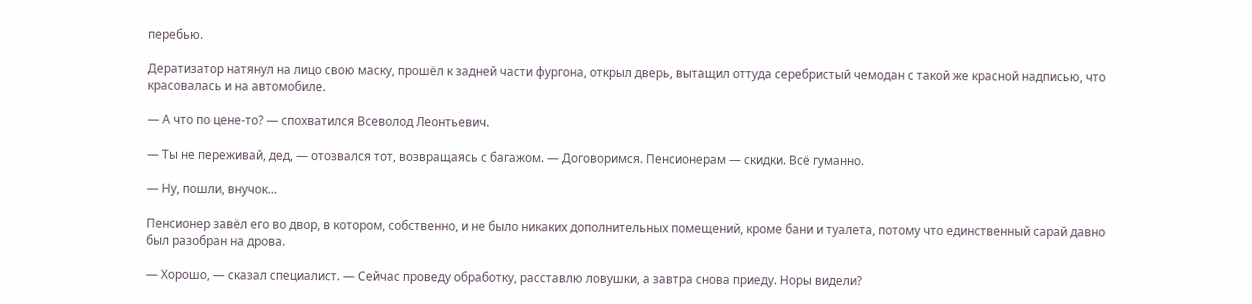перебью.

Дератизатор натянул на лицо свою маску, прошёл к задней части фургона, открыл дверь, вытащил оттуда серебристый чемодан с такой же красной надписью, что красовалась и на автомобиле.

— А что по цене-то? — спохватился Всеволод Леонтьевич.

— Ты не переживай, дед, — отозвался тот, возвращаясь с багажом. — Договоримся. Пенсионерам — скидки. Всё гуманно.

— Ну, пошли, внучок…

Пенсионер завёл его во двор, в котором, собственно, и не было никаких дополнительных помещений, кроме бани и туалета, потому что единственный сарай давно был разобран на дрова.

— Хорошо, — сказал специалист. — Сейчас проведу обработку, расставлю ловушки, а завтра снова приеду. Норы видели?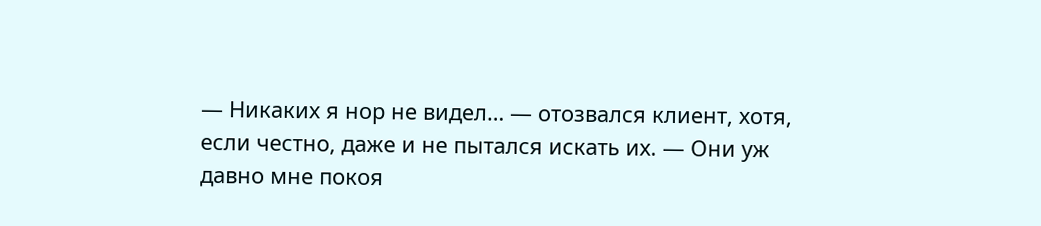— Никаких я нор не видел… — отозвался клиент, хотя, если честно, даже и не пытался искать их. — Они уж давно мне покоя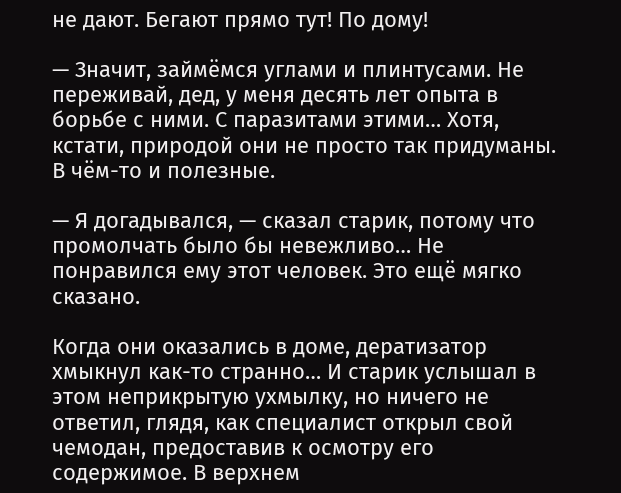не дают. Бегают прямо тут! По дому!

— Значит, займёмся углами и плинтусами. Не переживай, дед, у меня десять лет опыта в борьбе с ними. С паразитами этими… Хотя, кстати, природой они не просто так придуманы. В чём-то и полезные.

— Я догадывался, — сказал старик, потому что промолчать было бы невежливо… Не понравился ему этот человек. Это ещё мягко сказано.

Когда они оказались в доме, дератизатор хмыкнул как-то странно… И старик услышал в этом неприкрытую ухмылку, но ничего не ответил, глядя, как специалист открыл свой чемодан, предоставив к осмотру его содержимое. В верхнем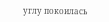углу покоилась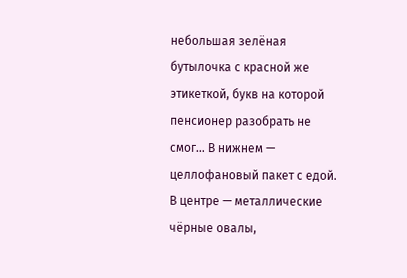небольшая зелёная бутылочка с красной же этикеткой, букв на которой пенсионер разобрать не смог… В нижнем — целлофановый пакет с едой. В центре — металлические чёрные овалы,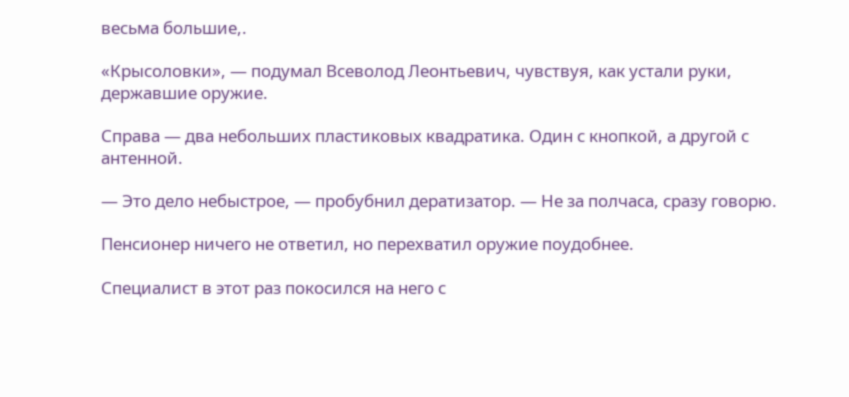весьма большие,.

«Крысоловки», — подумал Всеволод Леонтьевич, чувствуя, как устали руки, державшие оружие.

Справа — два небольших пластиковых квадратика. Один с кнопкой, а другой с антенной.

— Это дело небыстрое, — пробубнил дератизатор. — Не за полчаса, сразу говорю.

Пенсионер ничего не ответил, но перехватил оружие поудобнее.

Специалист в этот раз покосился на него с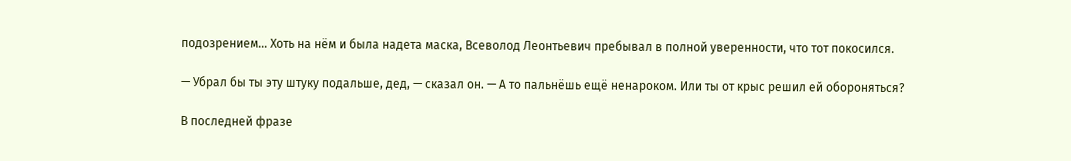подозрением… Хоть на нём и была надета маска, Всеволод Леонтьевич пребывал в полной уверенности, что тот покосился.

— Убрал бы ты эту штуку подальше, дед, — сказал он. — А то пальнёшь ещё ненароком. Или ты от крыс решил ей обороняться?

В последней фразе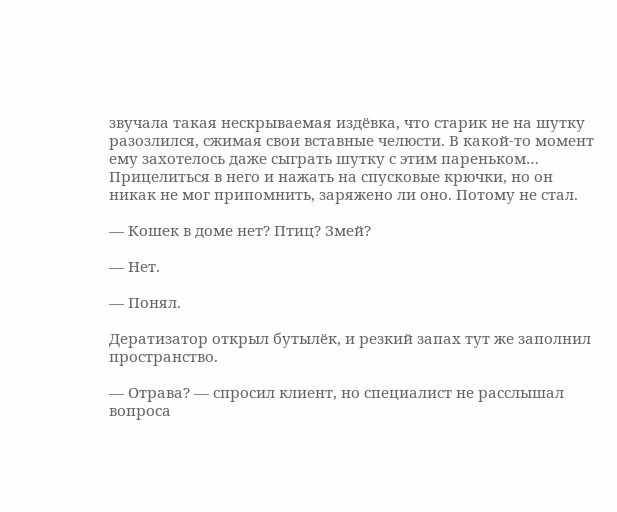звучала такая нескрываемая издёвка, что старик не на шутку разозлился, сжимая свои вставные челюсти. В какой-то момент ему захотелось даже сыграть шутку с этим пареньком… Прицелиться в него и нажать на спусковые крючки, но он никак не мог припомнить, заряжено ли оно. Потому не стал.

— Кошек в доме нет? Птиц? Змей?

— Нет.

— Понял.

Дератизатор открыл бутылёк, и резкий запах тут же заполнил пространство.

— Отрава? — спросил клиент, но специалист не расслышал вопроса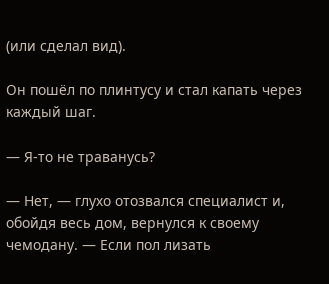(или сделал вид).

Он пошёл по плинтусу и стал капать через каждый шаг.

— Я-то не траванусь?

— Нет, — глухо отозвался специалист и, обойдя весь дом, вернулся к своему чемодану. — Если пол лизать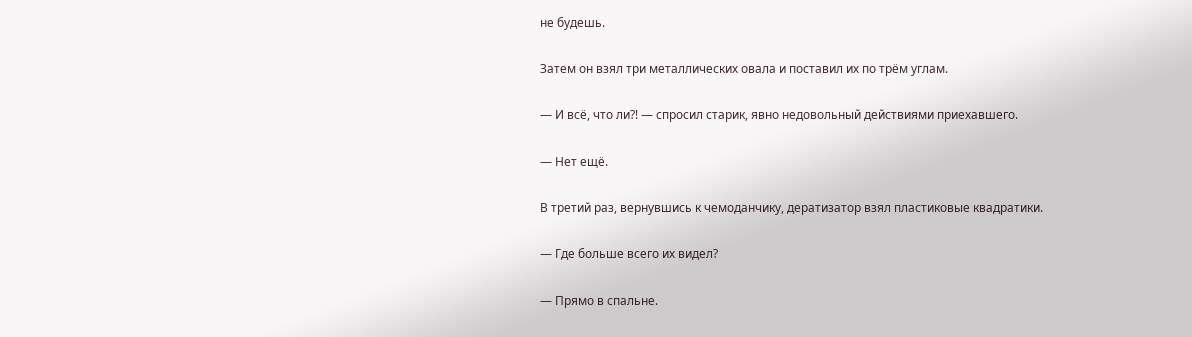не будешь.

Затем он взял три металлических овала и поставил их по трём углам.

— И всё, что ли?! — спросил старик, явно недовольный действиями приехавшего.

— Нет ещё.

В третий раз, вернувшись к чемоданчику, дератизатор взял пластиковые квадратики.

— Где больше всего их видел?

— Прямо в спальне.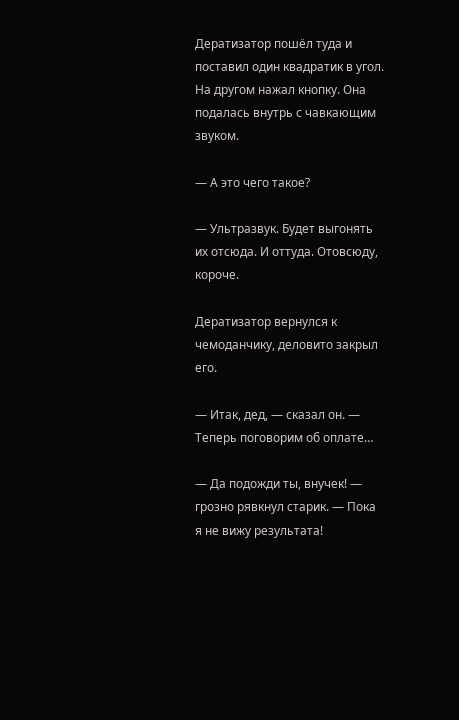Дератизатор пошёл туда и поставил один квадратик в угол. На другом нажал кнопку. Она подалась внутрь с чавкающим звуком.

— А это чего такое?

— Ультразвук. Будет выгонять их отсюда. И оттуда. Отовсюду, короче.

Дератизатор вернулся к чемоданчику, деловито закрыл его.

— Итак, дед, — сказал он. — Теперь поговорим об оплате…

— Да подожди ты, внучек! — грозно рявкнул старик. — Пока я не вижу результата!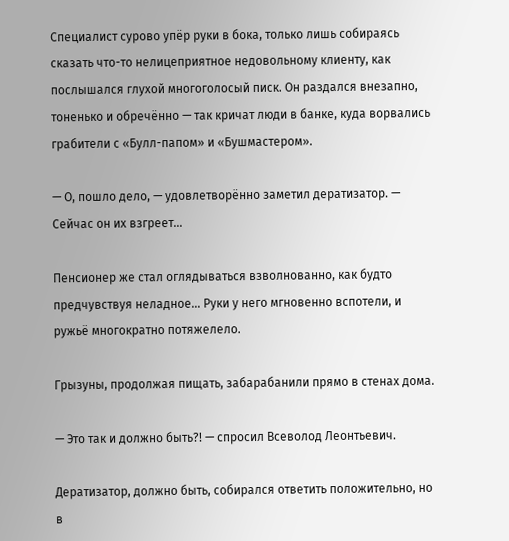Специалист сурово упёр руки в бока, только лишь собираясь сказать что-то нелицеприятное недовольному клиенту, как послышался глухой многоголосый писк. Он раздался внезапно, тоненько и обречённо — так кричат люди в банке, куда ворвались грабители с «Булл-папом» и «Бушмастером».

— О, пошло дело, — удовлетворённо заметил дератизатор. — Сейчас он их взгреет…

Пенсионер же стал оглядываться взволнованно, как будто предчувствуя неладное… Руки у него мгновенно вспотели, и ружьё многократно потяжелело.

Грызуны, продолжая пищать, забарабанили прямо в стенах дома.

— Это так и должно быть?! — спросил Всеволод Леонтьевич.

Дератизатор, должно быть, собирался ответить положительно, но в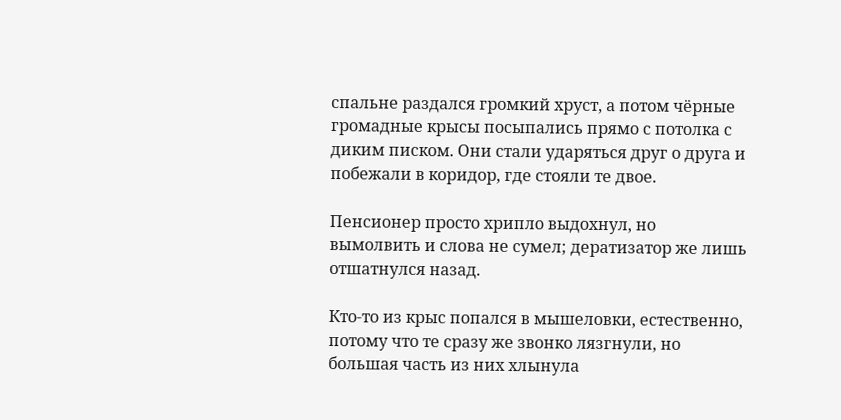спальне раздался громкий хруст, а потом чёрные громадные крысы посыпались прямо с потолка с диким писком. Они стали ударяться друг о друга и побежали в коридор, где стояли те двое.

Пенсионер просто хрипло выдохнул, но вымолвить и слова не сумел; дератизатор же лишь отшатнулся назад.

Кто-то из крыс попался в мышеловки, естественно, потому что те сразу же звонко лязгнули, но большая часть из них хлынула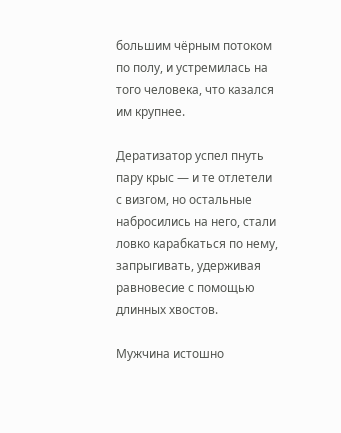большим чёрным потоком по полу, и устремилась на того человека, что казался им крупнее.

Дератизатор успел пнуть пару крыс — и те отлетели с визгом, но остальные набросились на него, стали ловко карабкаться по нему, запрыгивать, удерживая равновесие с помощью длинных хвостов.

Мужчина истошно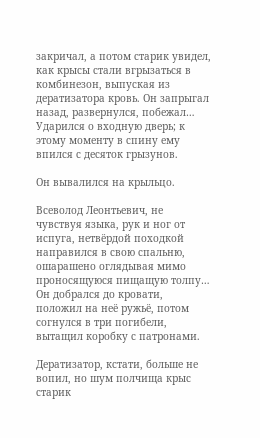закричал, а потом старик увидел, как крысы стали вгрызаться в комбинезон, выпуская из дератизатора кровь. Он запрыгал назад, развернулся, побежал… Ударился о входную дверь; к этому моменту в спину ему впился с десяток грызунов.

Он вывалился на крыльцо.

Всеволод Леонтьевич, не чувствуя языка, рук и ног от испуга, нетвёрдой походкой направился в свою спальню, ошарашено оглядывая мимо проносящуюся пищащую толпу… Он добрался до кровати, положил на неё ружьё, потом согнулся в три погибели, вытащил коробку с патронами.

Дератизатор, кстати, больше не вопил, но шум полчища крыс старик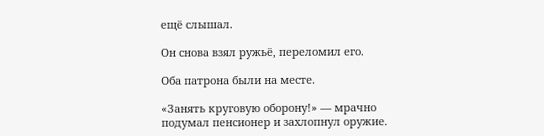ещё слышал.

Он снова взял ружьё, переломил его.

Оба патрона были на месте.

«Занять круговую оборону!» — мрачно подумал пенсионер и захлопнул оружие.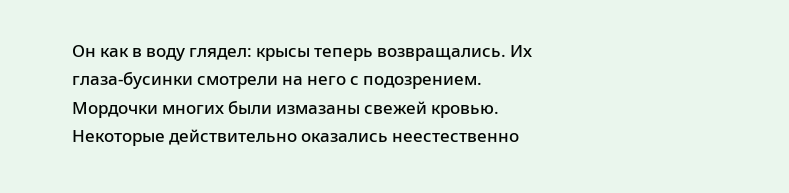Он как в воду глядел: крысы теперь возвращались. Их глаза-бусинки смотрели на него с подозрением. Мордочки многих были измазаны свежей кровью. Некоторые действительно оказались неестественно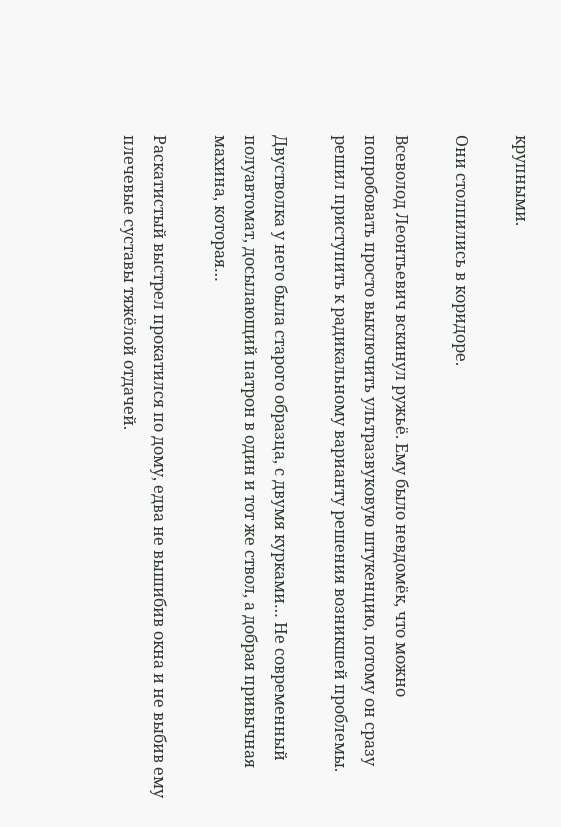крупными.

Они столпились в коридоре.

Всеволод Леонтьевич вскинул ружьё. Ему было невдомёк, что можно попробовать просто выключить ультразвуковую штукенцию, потому он сразу решил приступить к радикальному варианту решения возникшей проблемы.

Двустволка у него была старого образца, с двумя курками… Не современный полуавтомат, досылающий патрон в один и тот же ствол, а добрая привычная махина, которая…

Раскатистый выстрел прокатился по дому, едва не вышибив окна и не выбив ему плечевые суставы тяжёлой отдачей.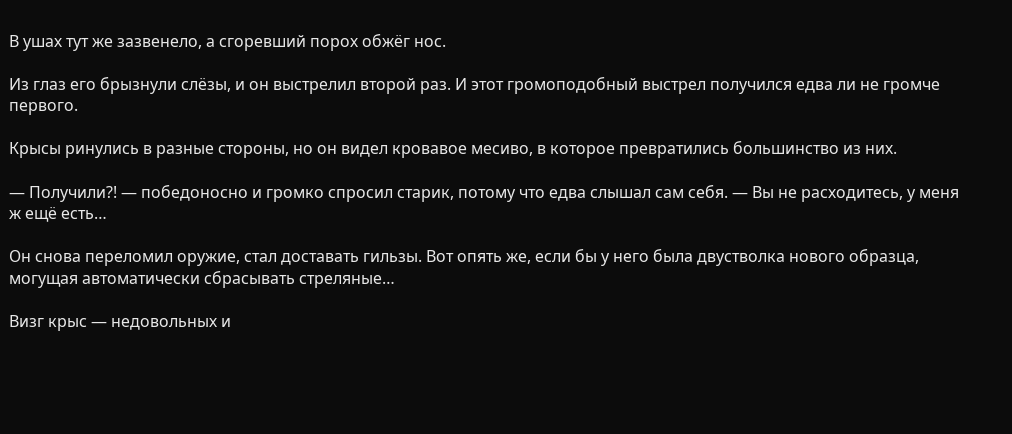В ушах тут же зазвенело, а сгоревший порох обжёг нос.

Из глаз его брызнули слёзы, и он выстрелил второй раз. И этот громоподобный выстрел получился едва ли не громче первого.

Крысы ринулись в разные стороны, но он видел кровавое месиво, в которое превратились большинство из них.

— Получили?! — победоносно и громко спросил старик, потому что едва слышал сам себя. — Вы не расходитесь, у меня ж ещё есть…

Он снова переломил оружие, стал доставать гильзы. Вот опять же, если бы у него была двустволка нового образца, могущая автоматически сбрасывать стреляные…

Визг крыс — недовольных и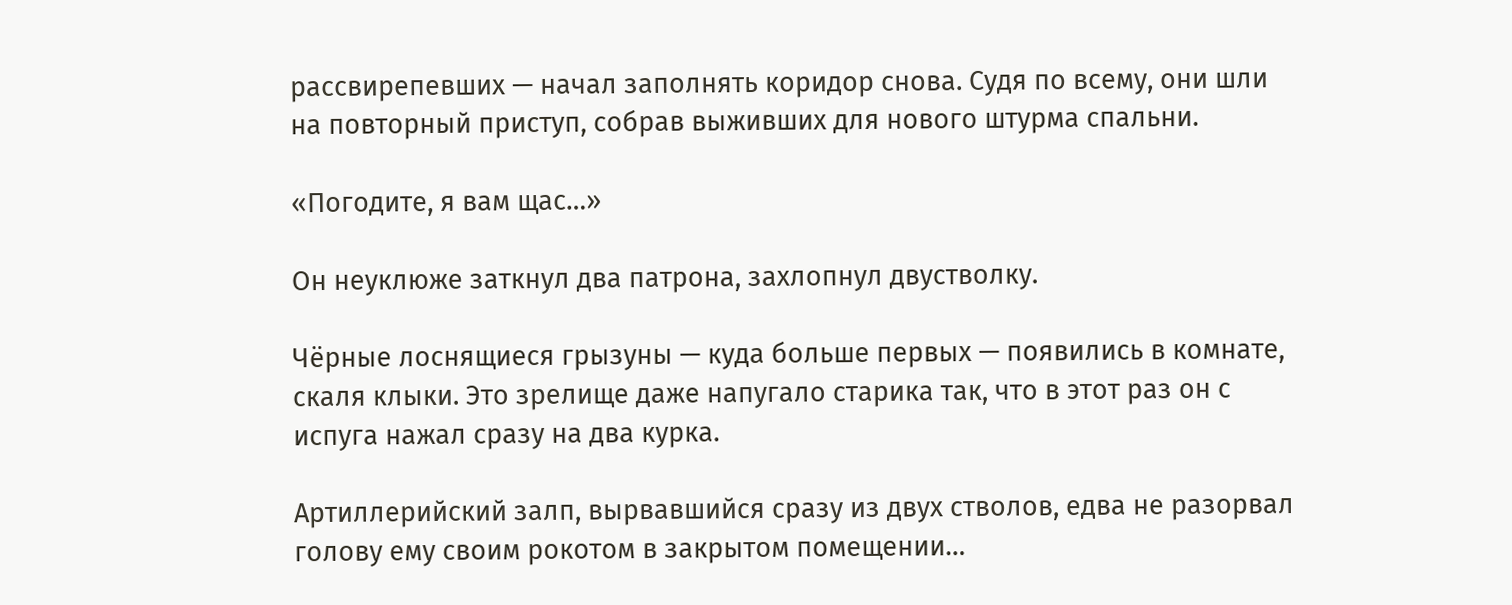рассвирепевших — начал заполнять коридор снова. Судя по всему, они шли на повторный приступ, собрав выживших для нового штурма спальни.

«Погодите, я вам щас…»

Он неуклюже заткнул два патрона, захлопнул двустволку.

Чёрные лоснящиеся грызуны — куда больше первых — появились в комнате, скаля клыки. Это зрелище даже напугало старика так, что в этот раз он с испуга нажал сразу на два курка.

Артиллерийский залп, вырвавшийся сразу из двух стволов, едва не разорвал голову ему своим рокотом в закрытом помещении…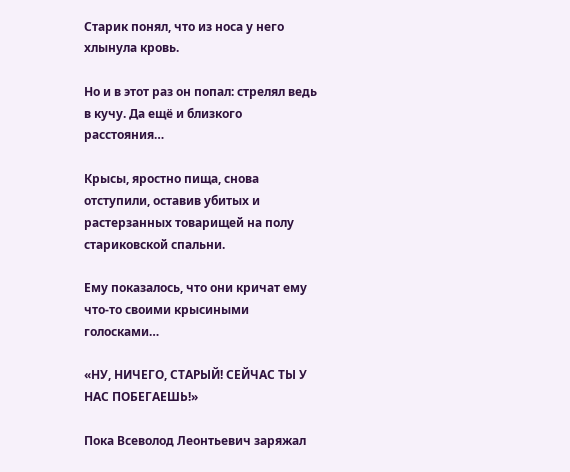Старик понял, что из носа у него хлынула кровь.

Но и в этот раз он попал: стрелял ведь в кучу. Да ещё и близкого расстояния…

Крысы, яростно пища, снова отступили, оставив убитых и растерзанных товарищей на полу стариковской спальни.

Ему показалось, что они кричат ему что-то своими крысиными голосками…

«НУ, НИЧЕГО, СТАРЫЙ! СЕЙЧАС ТЫ У НАС ПОБЕГАЕШЬ!»

Пока Всеволод Леонтьевич заряжал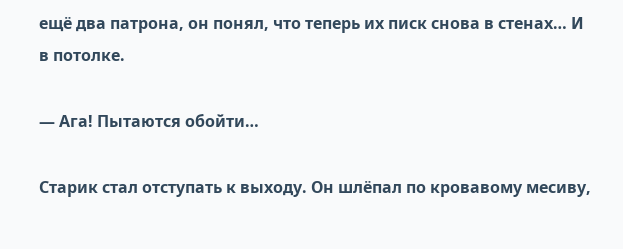ещё два патрона, он понял, что теперь их писк снова в стенах… И в потолке.

— Ага! Пытаются обойти…

Старик стал отступать к выходу. Он шлёпал по кровавому месиву,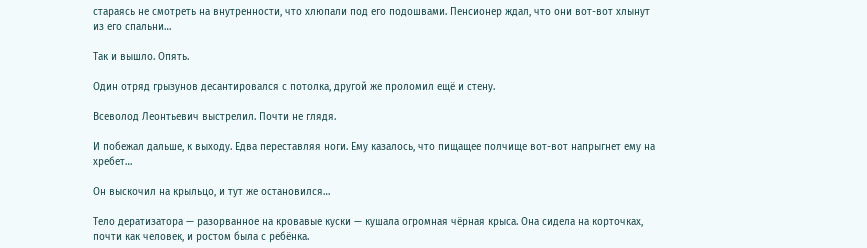стараясь не смотреть на внутренности, что хлюпали под его подошвами. Пенсионер ждал, что они вот-вот хлынут из его спальни…

Так и вышло. Опять.

Один отряд грызунов десантировался с потолка, другой же проломил ещё и стену.

Всеволод Леонтьевич выстрелил. Почти не глядя.

И побежал дальше, к выходу. Едва переставляя ноги. Ему казалось, что пищащее полчище вот-вот напрыгнет ему на хребет…

Он выскочил на крыльцо, и тут же остановился…

Тело дератизатора — разорванное на кровавые куски — кушала огромная чёрная крыса. Она сидела на корточках, почти как человек, и ростом была с ребёнка.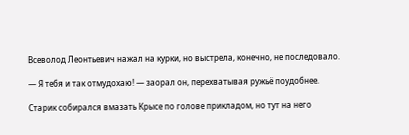Всеволод Леонтьевич нажал на курки, но выстрела, конечно, не последовало.

— Я тебя и так отмудохаю! — заорал он, перехватывая ружьё поудобнее.

Старик собирался вмазать Крысе по голове прикладом, но тут на него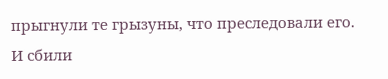прыгнули те грызуны, что преследовали его. И сбили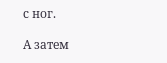с ног.

А затем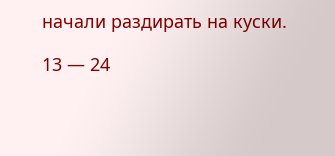начали раздирать на куски.

13 — 24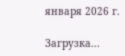января 2026 г.

Загрузка...